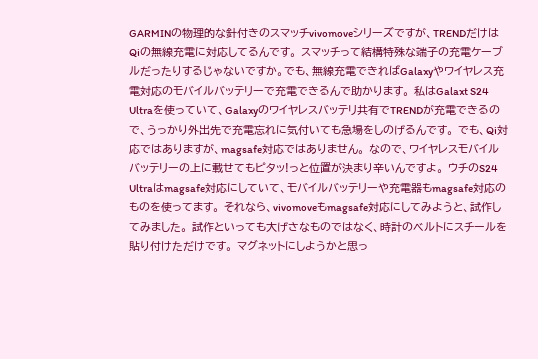GARMINの物理的な針付きのスマッチvivomoveシリーズですが、TRENDだけはQiの無線充電に対応してるんです。 スマッチって結構特殊な端子の充電ケーブルだったりするじゃないですか。でも、無線充電できればGalaxyやワイヤレス充電対応のモバイルバッテリーで充電できるんで助かります。 私はGalaxt S24 Ultraを使っていて、Galaxyのワイヤレスバッテリ共有でTRENDが充電できるので、うっかり外出先で充電忘れに気付いても急場をしのげるんです。 でも、Qi対応ではありますが、magsafe対応ではありません。 なので、ワイヤレスモバイルバッテリーの上に載せてもピタッ!っと位置が決まり辛いんですよ。 ウチのS24 Ultraはmagsafe対応にしていて、モバイルバッテリーや充電器もmagsafe対応のものを使ってます。 それなら、vivomoveもmagsafe対応にしてみようと、試作してみました。 試作といっても大げさなものではなく、時計のベルトにスチールを貼り付けただけです。 マグネットにしようかと思っ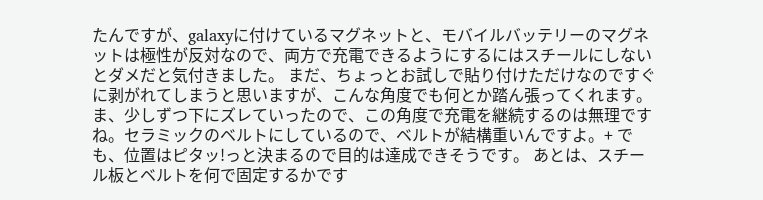たんですが、galaxyに付けているマグネットと、モバイルバッテリーのマグネットは極性が反対なので、両方で充電できるようにするにはスチールにしないとダメだと気付きました。 まだ、ちょっとお試しで貼り付けただけなのですぐに剥がれてしまうと思いますが、こんな角度でも何とか踏ん張ってくれます。ま、少しずつ下にズレていったので、この角度で充電を継続するのは無理ですね。セラミックのベルトにしているので、ベルトが結構重いんですよ。+ でも、位置はピタッ!っと決まるので目的は達成できそうです。 あとは、スチール板とベルトを何で固定するかです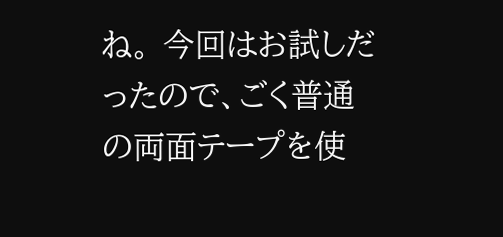ね。 今回はお試しだったので、ごく普通の両面テープを使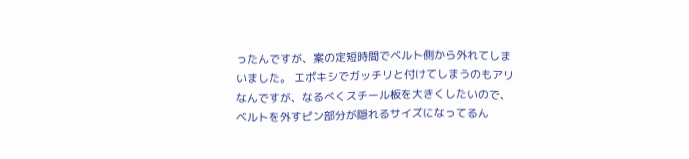ったんですが、案の定短時間でベルト側から外れてしまいました。 エポキシでガッチリと付けてしまうのもアリなんですが、なるべくスチール板を大きくしたいので、ベルトを外すピン部分が隠れるサイズになってるん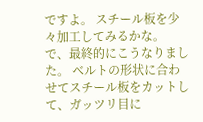ですよ。 スチール板を少々加工してみるかな。 で、最終的にこうなりました。 ベルトの形状に合わせてスチール板をカットして、ガッツリ目に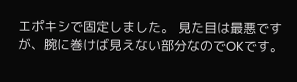エポキシで固定しました。 見た目は最悪ですが、腕に巻けば見えない部分なのでOKです。